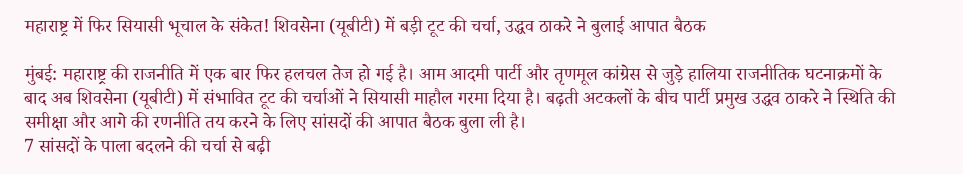महाराष्ट्र में फिर सियासी भूचाल के संकेत! शिवसेना (यूबीटी) में बड़ी टूट की चर्चा, उद्धव ठाकरे ने बुलाई आपात बैठक

मुंबई: महाराष्ट्र की राजनीति में एक बार फिर हलचल तेज हो गई है। आम आदमी पार्टी और तृणमूल कांग्रेस से जुड़े हालिया राजनीतिक घटनाक्रमों के बाद अब शिवसेना (यूबीटी) में संभावित टूट की चर्चाओं ने सियासी माहौल गरमा दिया है। बढ़ती अटकलों के बीच पार्टी प्रमुख उद्धव ठाकरे ने स्थिति की समीक्षा और आगे की रणनीति तय करने के लिए सांसदों की आपात बैठक बुला ली है।
7 सांसदों के पाला बदलने की चर्चा से बढ़ी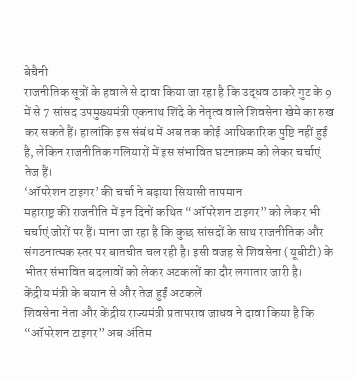बेचैनी
राजनीतिक सूत्रों के हवाले से दावा किया जा रहा है कि उद्धव ठाकरे गुट के 9 में से 7 सांसद उपमुख्यमंत्री एकनाथ शिंदे के नेतृत्व वाले शिवसेना खेमे का रुख कर सकते हैं। हालांकि इस संबंध में अब तक कोई आधिकारिक पुष्टि नहीं हुई है, लेकिन राजनीतिक गलियारों में इस संभावित घटनाक्रम को लेकर चर्चाएं तेज हैं।
‘ऑपरेशन टाइगर’ की चर्चा ने बढ़ाया सियासी तापमान
महाराष्ट्र की राजनीति में इन दिनों कथित “ऑपरेशन टाइगर” को लेकर भी चर्चाएं जोरों पर हैं। माना जा रहा है कि कुछ सांसदों के साथ राजनीतिक और संगठनात्मक स्तर पर बातचीत चल रही है। इसी वजह से शिवसेना (यूबीटी) के भीतर संभावित बदलावों को लेकर अटकलों का दौर लगातार जारी है।
केंद्रीय मंत्री के बयान से और तेज हुईं अटकलें
शिवसेना नेता और केंद्रीय राज्यमंत्री प्रतापराव जाधव ने दावा किया है कि “ऑपरेशन टाइगर” अब अंतिम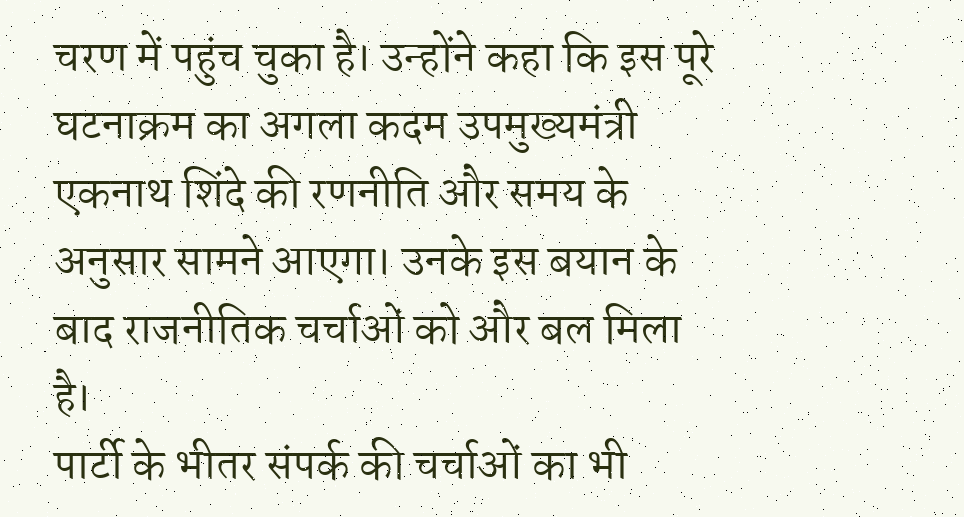चरण में पहुंच चुका है। उन्होंने कहा कि इस पूरे घटनाक्रम का अगला कदम उपमुख्यमंत्री एकनाथ शिंदे की रणनीति और समय के अनुसार सामने आएगा। उनके इस बयान के बाद राजनीतिक चर्चाओं को और बल मिला है।
पार्टी के भीतर संपर्क की चर्चाओं का भी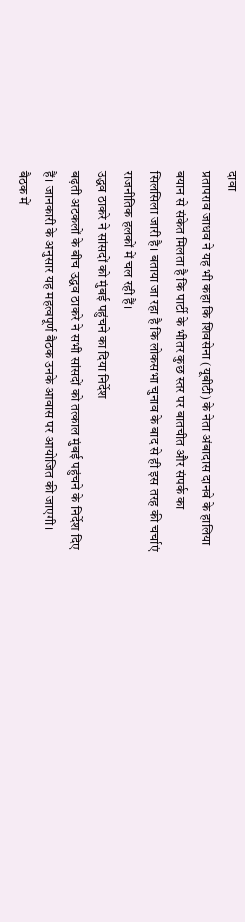दावा
प्रतापराव जाधव ने यह भी कहा कि शिवसेना (यूबीटी) के नेता अंबादास दानवे के हालिया बयान से संकेत मिलता है कि पार्टी के भीतर कुछ स्तर पर बातचीत और संपर्क का सिलसिला जारी है। बताया जा रहा है कि लोकसभा चुनाव के बाद से ही इस तरह की चर्चाएं राजनीतिक हलकों में चल रही हैं।
उद्धव ठाकरे ने सांसदों को मुंबई पहुंचने का दिया निर्देश
बढ़ती अटकलों के बीच उद्धव ठाकरे ने सभी सांसदों को तत्काल मुंबई पहुंचने के निर्देश दिए हैं। जानकारी के अनुसार यह महत्वपूर्ण बैठक उनके आवास पर आयोजित की जाएगी। बैठक में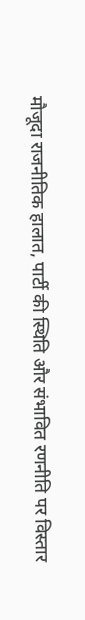मौजूदा राजनीतिक हालात, पार्टी की स्थिति और संभावित रणनीति पर विस्तार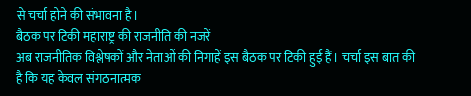से चर्चा होने की संभावना है।
बैठक पर टिकी महाराष्ट्र की राजनीति की नजरें
अब राजनीतिक विश्लेषकों और नेताओं की निगाहें इस बैठक पर टिकी हुई हैं। चर्चा इस बात की है कि यह केवल संगठनात्मक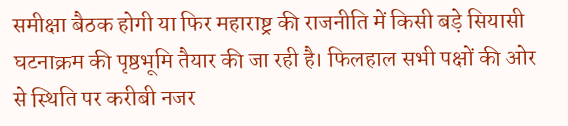समीक्षा बैठक होगी या फिर महाराष्ट्र की राजनीति में किसी बड़े सियासी घटनाक्रम की पृष्ठभूमि तैयार की जा रही है। फिलहाल सभी पक्षों की ओर से स्थिति पर करीबी नजर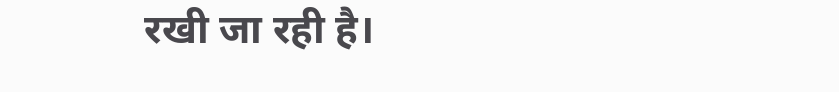रखी जा रही है।